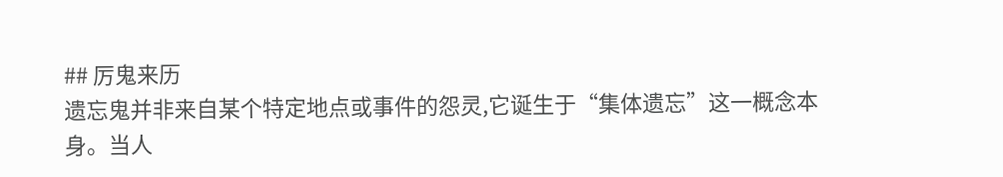## 厉鬼来历
遗忘鬼并非来自某个特定地点或事件的怨灵,它诞生于“集体遗忘”这一概念本身。当人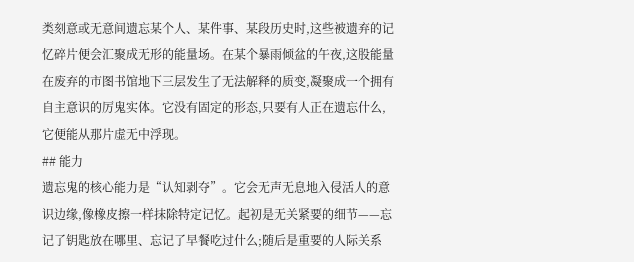类刻意或无意间遗忘某个人、某件事、某段历史时,这些被遗弃的记忆碎片便会汇聚成无形的能量场。在某个暴雨倾盆的午夜,这股能量在废弃的市图书馆地下三层发生了无法解释的质变,凝聚成一个拥有自主意识的厉鬼实体。它没有固定的形态,只要有人正在遗忘什么,它便能从那片虚无中浮现。
## 能力
遗忘鬼的核心能力是“认知剥夺”。它会无声无息地入侵活人的意识边缘,像橡皮擦一样抹除特定记忆。起初是无关紧要的细节——忘记了钥匙放在哪里、忘记了早餐吃过什么;随后是重要的人际关系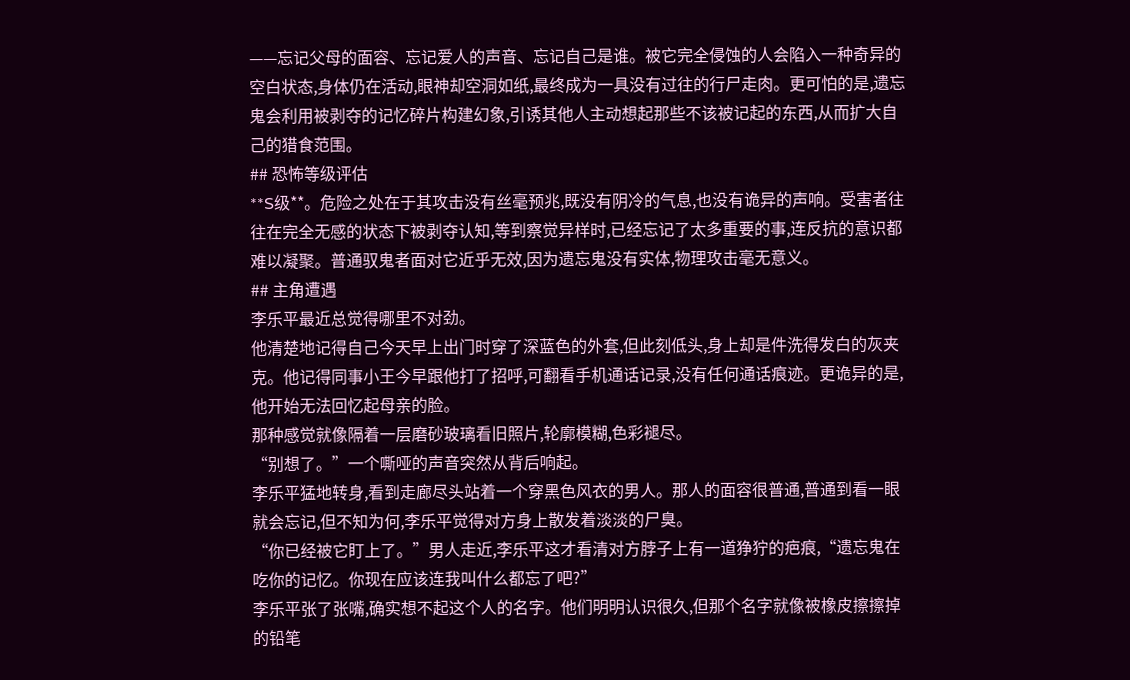——忘记父母的面容、忘记爱人的声音、忘记自己是谁。被它完全侵蚀的人会陷入一种奇异的空白状态,身体仍在活动,眼神却空洞如纸,最终成为一具没有过往的行尸走肉。更可怕的是,遗忘鬼会利用被剥夺的记忆碎片构建幻象,引诱其他人主动想起那些不该被记起的东西,从而扩大自己的猎食范围。
## 恐怖等级评估
**S级**。危险之处在于其攻击没有丝毫预兆,既没有阴冷的气息,也没有诡异的声响。受害者往往在完全无感的状态下被剥夺认知,等到察觉异样时,已经忘记了太多重要的事,连反抗的意识都难以凝聚。普通驭鬼者面对它近乎无效,因为遗忘鬼没有实体,物理攻击毫无意义。
## 主角遭遇
李乐平最近总觉得哪里不对劲。
他清楚地记得自己今天早上出门时穿了深蓝色的外套,但此刻低头,身上却是件洗得发白的灰夹克。他记得同事小王今早跟他打了招呼,可翻看手机通话记录,没有任何通话痕迹。更诡异的是,他开始无法回忆起母亲的脸。
那种感觉就像隔着一层磨砂玻璃看旧照片,轮廓模糊,色彩褪尽。
“别想了。”一个嘶哑的声音突然从背后响起。
李乐平猛地转身,看到走廊尽头站着一个穿黑色风衣的男人。那人的面容很普通,普通到看一眼就会忘记,但不知为何,李乐平觉得对方身上散发着淡淡的尸臭。
“你已经被它盯上了。”男人走近,李乐平这才看清对方脖子上有一道狰狞的疤痕,“遗忘鬼在吃你的记忆。你现在应该连我叫什么都忘了吧?”
李乐平张了张嘴,确实想不起这个人的名字。他们明明认识很久,但那个名字就像被橡皮擦擦掉的铅笔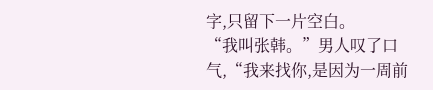字,只留下一片空白。
“我叫张韩。”男人叹了口气,“我来找你,是因为一周前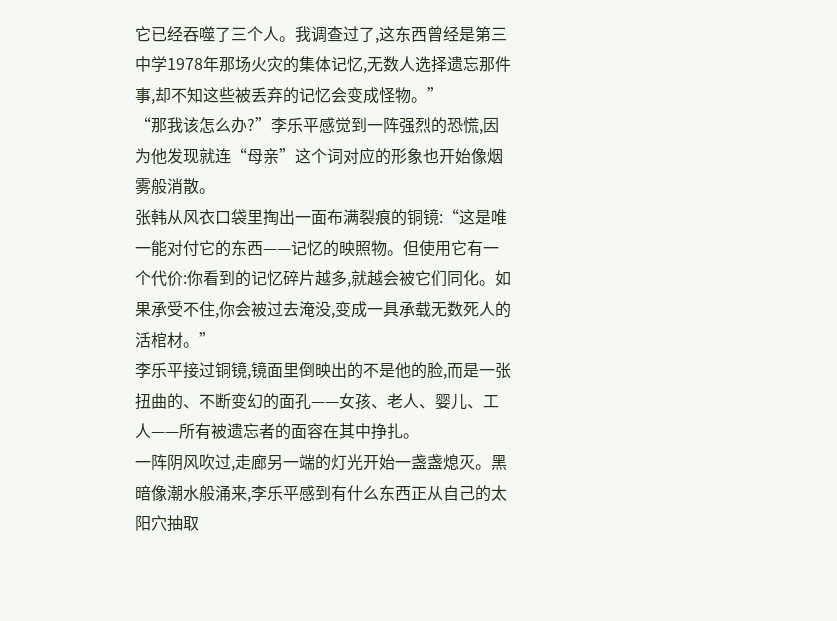它已经吞噬了三个人。我调查过了,这东西曾经是第三中学1978年那场火灾的集体记忆,无数人选择遗忘那件事,却不知这些被丢弃的记忆会变成怪物。”
“那我该怎么办?”李乐平感觉到一阵强烈的恐慌,因为他发现就连“母亲”这个词对应的形象也开始像烟雾般消散。
张韩从风衣口袋里掏出一面布满裂痕的铜镜:“这是唯一能对付它的东西——记忆的映照物。但使用它有一个代价:你看到的记忆碎片越多,就越会被它们同化。如果承受不住,你会被过去淹没,变成一具承载无数死人的活棺材。”
李乐平接过铜镜,镜面里倒映出的不是他的脸,而是一张扭曲的、不断变幻的面孔——女孩、老人、婴儿、工人——所有被遗忘者的面容在其中挣扎。
一阵阴风吹过,走廊另一端的灯光开始一盏盏熄灭。黑暗像潮水般涌来,李乐平感到有什么东西正从自己的太阳穴抽取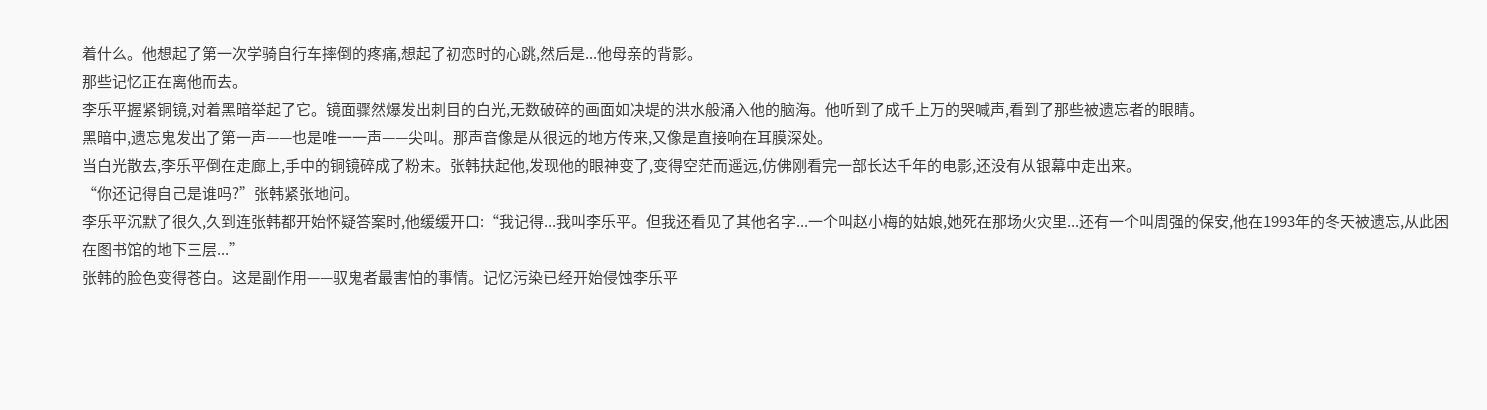着什么。他想起了第一次学骑自行车摔倒的疼痛,想起了初恋时的心跳,然后是...他母亲的背影。
那些记忆正在离他而去。
李乐平握紧铜镜,对着黑暗举起了它。镜面骤然爆发出刺目的白光,无数破碎的画面如决堤的洪水般涌入他的脑海。他听到了成千上万的哭喊声,看到了那些被遗忘者的眼睛。
黑暗中,遗忘鬼发出了第一声——也是唯一一声——尖叫。那声音像是从很远的地方传来,又像是直接响在耳膜深处。
当白光散去,李乐平倒在走廊上,手中的铜镜碎成了粉末。张韩扶起他,发现他的眼神变了,变得空茫而遥远,仿佛刚看完一部长达千年的电影,还没有从银幕中走出来。
“你还记得自己是谁吗?”张韩紧张地问。
李乐平沉默了很久,久到连张韩都开始怀疑答案时,他缓缓开口:“我记得...我叫李乐平。但我还看见了其他名字...一个叫赵小梅的姑娘,她死在那场火灾里...还有一个叫周强的保安,他在1993年的冬天被遗忘,从此困在图书馆的地下三层...”
张韩的脸色变得苍白。这是副作用——驭鬼者最害怕的事情。记忆污染已经开始侵蚀李乐平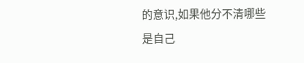的意识,如果他分不清哪些是自己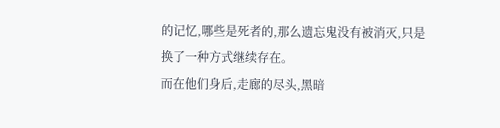的记忆,哪些是死者的,那么遗忘鬼没有被消灭,只是换了一种方式继续存在。
而在他们身后,走廊的尽头,黑暗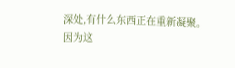深处,有什么东西正在重新凝聚。
因为这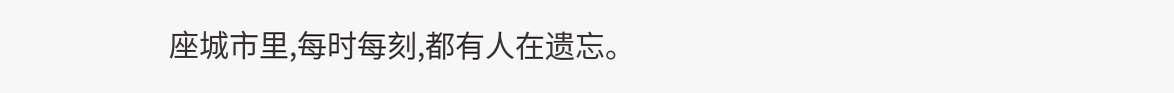座城市里,每时每刻,都有人在遗忘。